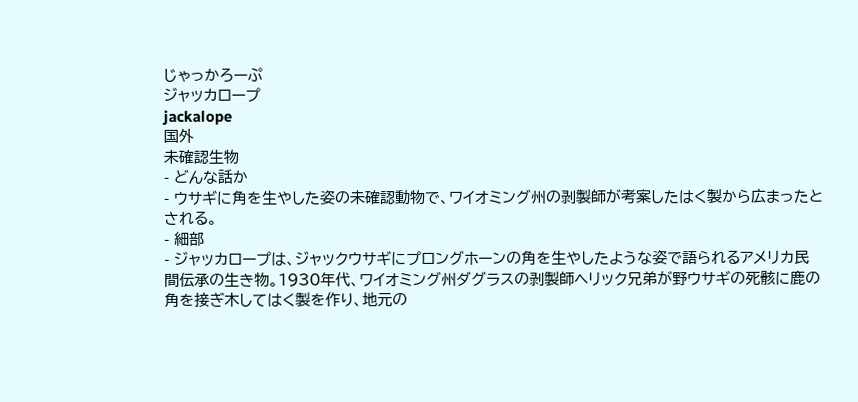じゃっかろーぷ
ジャッカロープ
jackalope
国外
未確認生物
- どんな話か
- ウサギに角を生やした姿の未確認動物で、ワイオミング州の剥製師が考案したはく製から広まったとされる。
- 細部
- ジャッカロープは、ジャックウサギにプロングホーンの角を生やしたような姿で語られるアメリカ民間伝承の生き物。1930年代、ワイオミング州ダグラスの剥製師ヘリック兄弟が野ウサギの死骸に鹿の角を接ぎ木してはく製を作り、地元の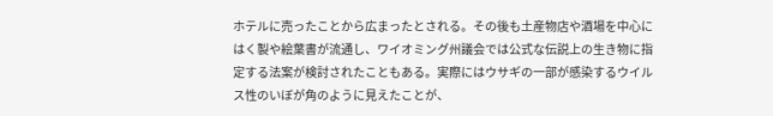ホテルに売ったことから広まったとされる。その後も土産物店や酒場を中心にはく製や絵葉書が流通し、ワイオミング州議会では公式な伝説上の生き物に指定する法案が検討されたこともある。実際にはウサギの一部が感染するウイルス性のいぼが角のように見えたことが、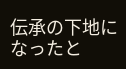伝承の下地になったと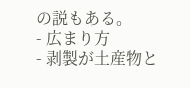の説もある。
- 広まり方
- 剥製が土産物と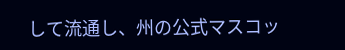して流通し、州の公式マスコッ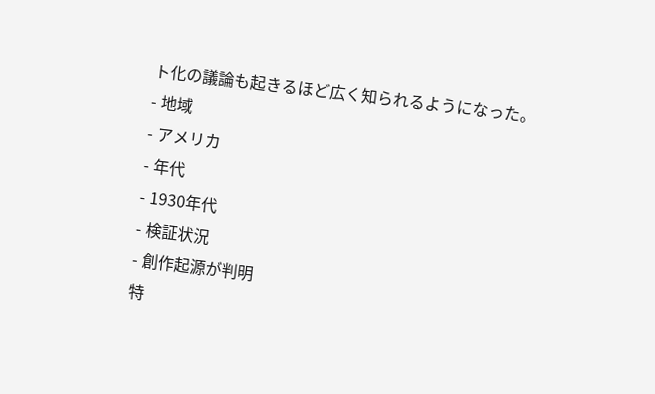ト化の議論も起きるほど広く知られるようになった。
- 地域
- アメリカ
- 年代
- 1930年代
- 検証状況
- 創作起源が判明
特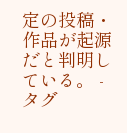定の投稿・作品が起源だと判明している。 - タグ